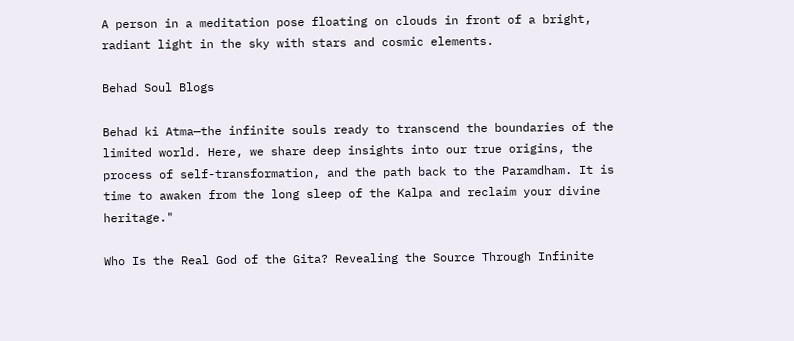A person in a meditation pose floating on clouds in front of a bright, radiant light in the sky with stars and cosmic elements.

Behad Soul Blogs

Behad ki Atma—the infinite souls ready to transcend the boundaries of the limited world. Here, we share deep insights into our true origins, the process of self-transformation, and the path back to the Paramdham. It is time to awaken from the long sleep of the Kalpa and reclaim your divine heritage."

Who Is the Real God of the Gita? Revealing the Source Through Infinite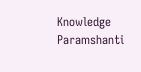Knowledge
Paramshanti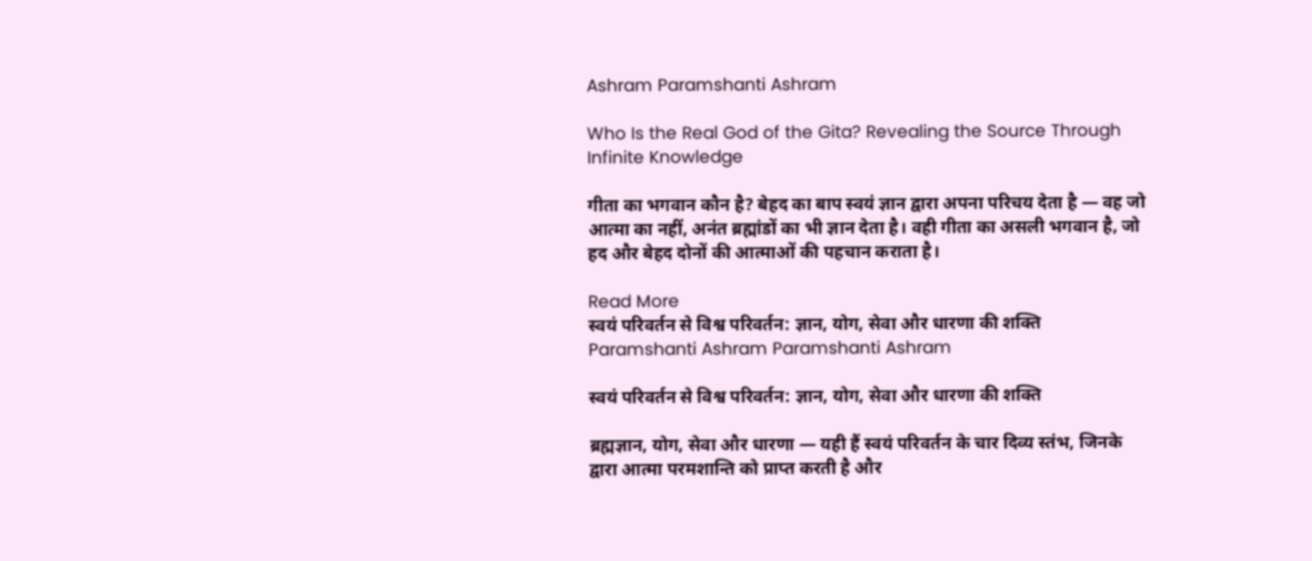Ashram Paramshanti Ashram

Who Is the Real God of the Gita? Revealing the Source Through Infinite Knowledge

गीता का भगवान कौन है? बेहद का बाप स्वयं ज्ञान द्वारा अपना परिचय देता है — वह जो आत्मा का नहीं, अनंत ब्रह्मांडों का भी ज्ञान देता है। वही गीता का असली भगवान है, जो हद और बेहद दोनों की आत्माओं की पहचान कराता है।

Read More
स्वयं परिवर्तन से विश्व परिवर्तन: ज्ञान, योग, सेवा और धारणा की शक्ति
Paramshanti Ashram Paramshanti Ashram

स्वयं परिवर्तन से विश्व परिवर्तन: ज्ञान, योग, सेवा और धारणा की शक्ति

ब्रह्मज्ञान, योग, सेवा और धारणा — यही हैं स्वयं परिवर्तन के चार दिव्य स्तंभ, जिनके द्वारा आत्मा परमशान्ति को प्राप्त करती है और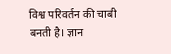विश्व परिवर्तन की चाबी बनती है। ज्ञान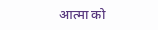आत्मा को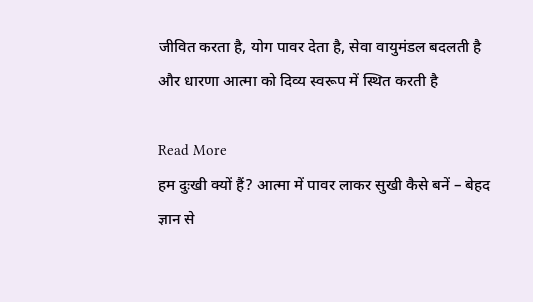जीवित करता है, योग पावर देता है, सेवा वायुमंडल बदलती है और धारणा आत्मा को दिव्य स्वरूप में स्थित करती है

Read More
हम दुःखी क्यों हैं? आत्मा में पावर लाकर सुखी कैसे बनें – बेहद ज्ञान से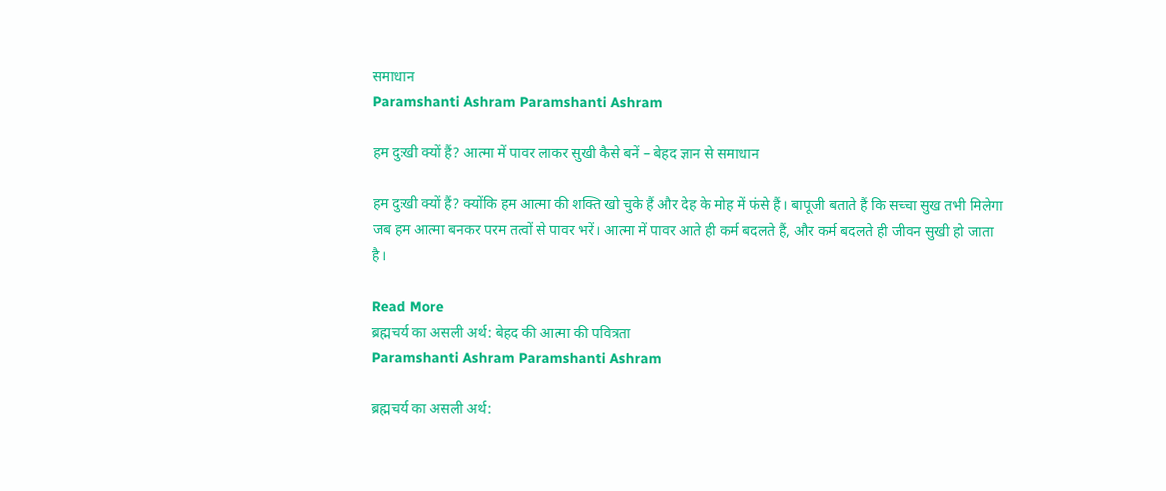समाधान
Paramshanti Ashram Paramshanti Ashram

हम दुःखी क्यों हैं? आत्मा में पावर लाकर सुखी कैसे बनें – बेहद ज्ञान से समाधान

हम दुःखी क्यों हैं? क्योंकि हम आत्मा की शक्ति खो चुके हैं और देह के मोह में फंसे हैं। बापूजी बताते हैं कि सच्चा सुख तभी मिलेगा जब हम आत्मा बनकर परम तत्वों से पावर भरें। आत्मा में पावर आते ही कर्म बदलते हैं, और कर्म बदलते ही जीवन सुखी हो जाता है।

Read More
ब्रह्मचर्य का असली अर्थ: बेहद की आत्मा की पवित्रता
Paramshanti Ashram Paramshanti Ashram

ब्रह्मचर्य का असली अर्थ: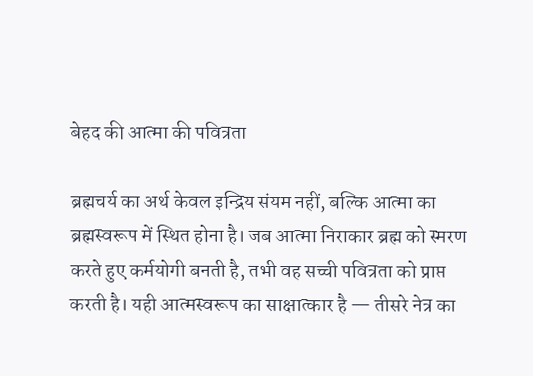बेहद की आत्मा की पवित्रता

ब्रह्मचर्य का अर्थ केवल इन्द्रिय संयम नहीं, बल्कि आत्मा का ब्रह्मस्वरूप में स्थित होना है। जब आत्मा निराकार ब्रह्म को स्मरण करते हुए कर्मयोगी बनती है, तभी वह सच्ची पवित्रता को प्राप्त करती है। यही आत्मस्वरूप का साक्षात्कार है — तीसरे नेत्र का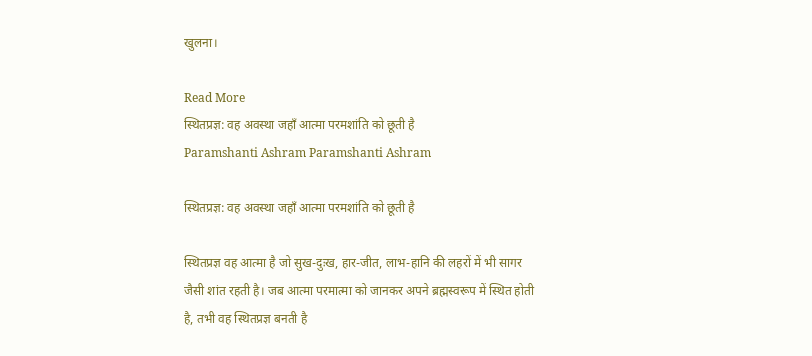खुलना।

Read More
स्थितप्रज्ञ: वह अवस्था जहाँ आत्मा परमशांति को छूती है
Paramshanti Ashram Paramshanti Ashram

स्थितप्रज्ञ: वह अवस्था जहाँ आत्मा परमशांति को छूती है

स्थितप्रज्ञ वह आत्मा है जो सुख-दुःख, हार-जीत, लाभ-हानि की लहरों में भी सागर जैसी शांत रहती है। जब आत्मा परमात्मा को जानकर अपने ब्रह्मस्वरूप में स्थित होती है, तभी वह स्थितप्रज्ञ बनती है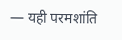— यही परमशांति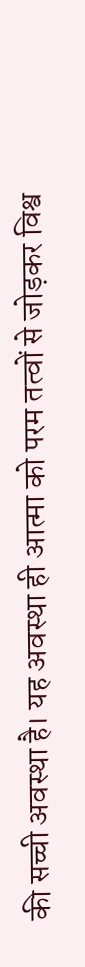की सच्ची अवस्था है। यह अवस्था ही आत्मा को परम तत्वों से जोड़कर विश्व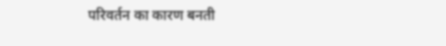परिवर्तन का कारण बनती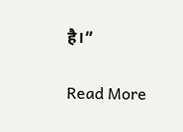है।”

Read More